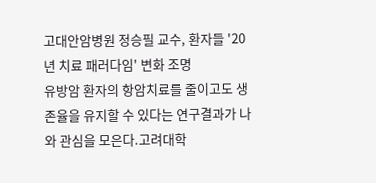고대안암병원 정승필 교수, 환자들 '20년 치료 패러다임' 변화 조명
유방암 환자의 항암치료를 줄이고도 생존율을 유지할 수 있다는 연구결과가 나와 관심을 모은다.고려대학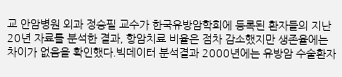교 안암병원 외과 정승필 교수가 한국유방암학회에 등록된 환자들의 지난 20년 자료를 분석한 결과, 항암치료 비율은 점차 감소했지만 생존율에는 차이가 없음을 확인했다.빅데이터 분석결과 2000년에는 유방암 수술환자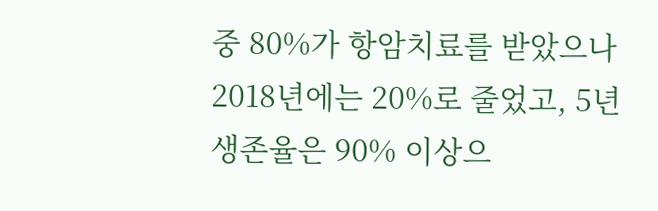중 80%가 항암치료를 받았으나 2018년에는 20%로 줄었고, 5년 생존율은 90% 이상으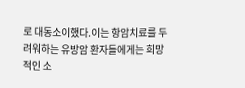로 대동소이했다.이는 항암치료를 두려워하는 유방암 환자들에게는 희망적인 소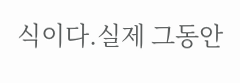식이다.실제 그동안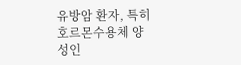유방암 환자, 특히 호르몬수용체 양성인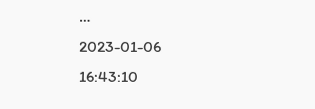…
2023-01-06 16:43:10